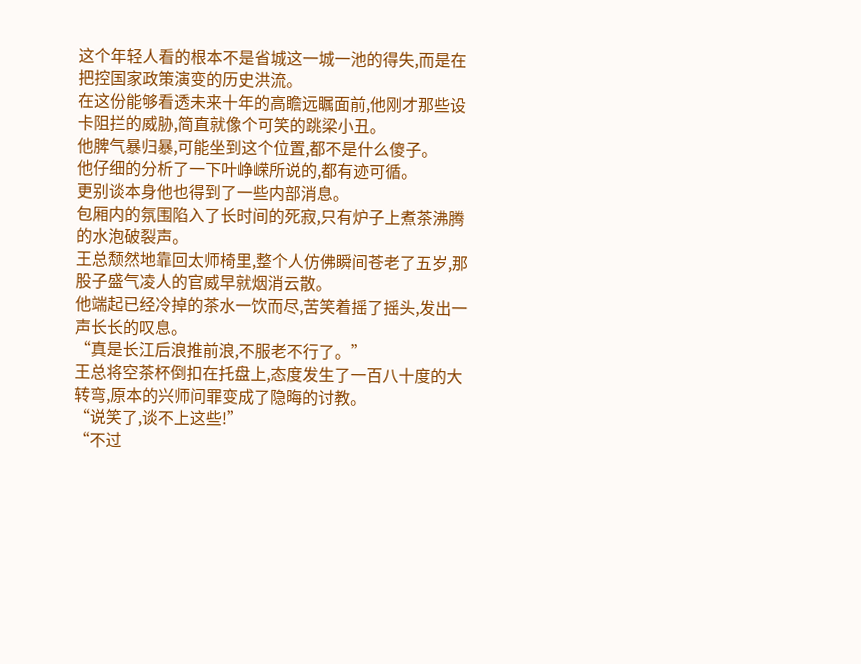这个年轻人看的根本不是省城这一城一池的得失,而是在把控国家政策演变的历史洪流。
在这份能够看透未来十年的高瞻远瞩面前,他刚才那些设卡阻拦的威胁,简直就像个可笑的跳梁小丑。
他脾气暴归暴,可能坐到这个位置,都不是什么傻子。
他仔细的分析了一下叶峥嵘所说的,都有迹可循。
更别谈本身他也得到了一些内部消息。
包厢内的氛围陷入了长时间的死寂,只有炉子上煮茶沸腾的水泡破裂声。
王总颓然地靠回太师椅里,整个人仿佛瞬间苍老了五岁,那股子盛气凌人的官威早就烟消云散。
他端起已经冷掉的茶水一饮而尽,苦笑着摇了摇头,发出一声长长的叹息。
“真是长江后浪推前浪,不服老不行了。”
王总将空茶杯倒扣在托盘上,态度发生了一百八十度的大转弯,原本的兴师问罪变成了隐晦的讨教。
“说笑了,谈不上这些!”
“不过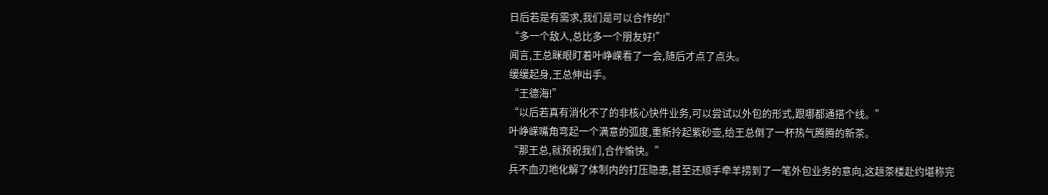日后若是有需求,我们是可以合作的!”
“多一个敌人,总比多一个朋友好!”
闻言,王总眯眼盯着叶峥嵘看了一会,随后才点了点头。
缓缓起身,王总伸出手。
“王德海!”
“以后若真有消化不了的非核心快件业务,可以尝试以外包的形式,跟哪都通搭个线。”
叶峥嵘嘴角弯起一个满意的弧度,重新拎起紫砂壶,给王总倒了一杯热气腾腾的新茶。
“那王总,就预祝我们,合作愉快。”
兵不血刃地化解了体制内的打压隐患,甚至还顺手牵羊捞到了一笔外包业务的意向,这趟茶楼赴约堪称完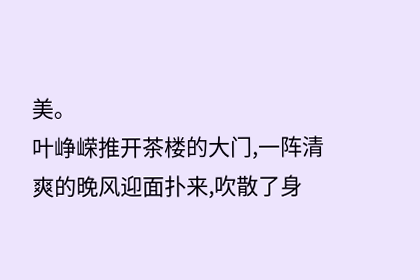美。
叶峥嵘推开茶楼的大门,一阵清爽的晚风迎面扑来,吹散了身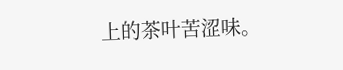上的茶叶苦涩味。